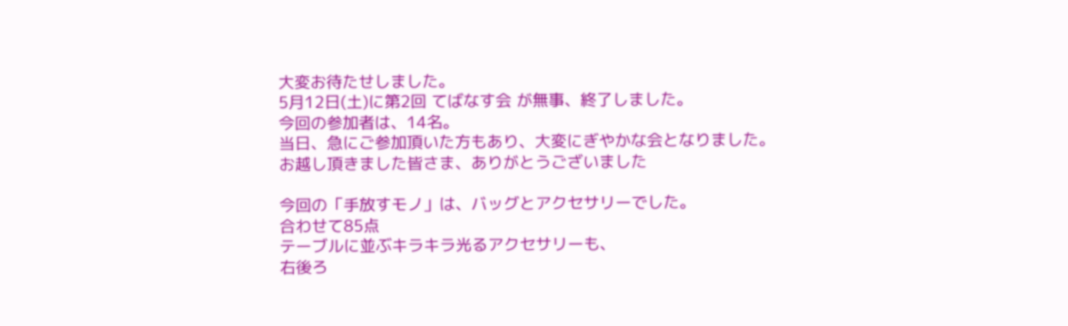大変お待たせしました。
5月12日(土)に第2回 てばなす会 が無事、終了しました。
今回の参加者は、14名。
当日、急にご参加頂いた方もあり、大変にぎやかな会となりました。
お越し頂きました皆さま、ありがとうございました

今回の「手放すモノ」は、バッグとアクセサリーでした。
合わせて85点
テーブルに並ぶキラキラ光るアクセサリーも、
右後ろ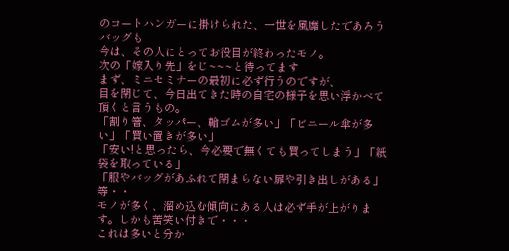のコートハンガーに掛けられた、一世を風靡したであろうバッグも
今は、その人にとってお役目が終わったモノ。
次の「嫁入り先」をじ~~~と待ってます
まず、ミニセミナーの最初に必ず行うのですが、
目を閉じて、今日出てきた時の自宅の様子を思い浮かべて頂くと言うもの。
「割り箸、タッパー、輪ゴムが多い」「ビニール傘が多い」「買い置きが多い」
「安い!と思ったら、今必要で無くても買ってしまう」「紙袋を取っている」
「服やバッグがあふれて閉まらない扉や引き出しがある」等・・
モノが多く、溜め込む傾向にある人は必ず手が上がります。しかも苦笑い付きで・・・
これは多いと分か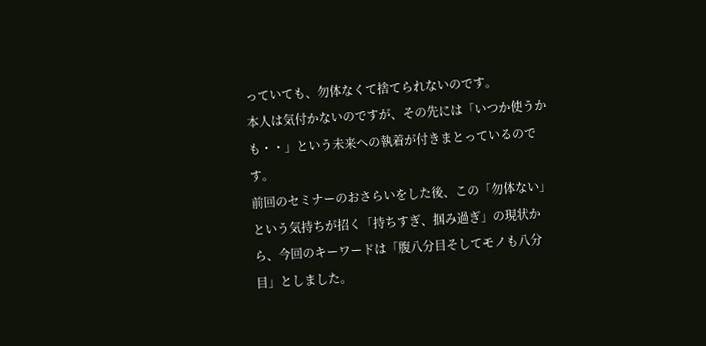っていても、勿体なくて捨てられないのです。
本人は気付かないのですが、その先には「いつか使うかも・・」という未来への執着が付きまとっているのです。
前回のセミナーのおさらいをした後、この「勿体ない」という気持ちが招く「持ちすぎ、掴み過ぎ」の現状から、今回のキーワードは「腹八分目そしてモノも八分目」としました。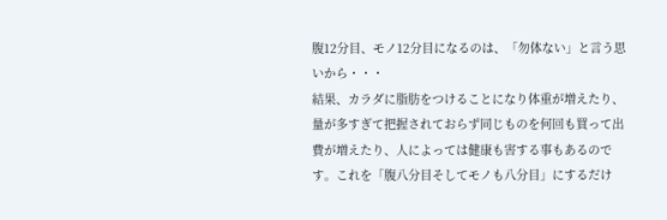腹12分目、モノ12分目になるのは、「勿体ない」と言う思いから・・・
結果、カラダに脂肪をつけることになり体重が増えたり、量が多すぎて把握されておらず同じものを何回も買って出費が増えたり、人によっては健康も害する事もあるのです。これを「腹八分目そしてモノも八分目」にするだけ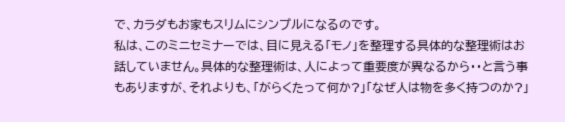で、カラダもお家もスリムにシンプルになるのです。
私は、このミニセミナーでは、目に見える「モノ」を整理する具体的な整理術はお話していません。具体的な整理術は、人によって重要度が異なるから・・と言う事もありますが、それよりも、「がらくたって何か?」「なぜ人は物を多く持つのか?」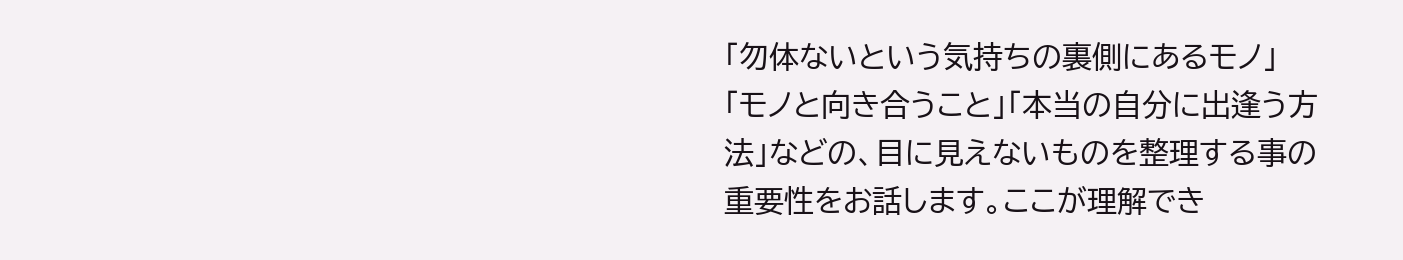「勿体ないという気持ちの裏側にあるモノ」「モノと向き合うこと」「本当の自分に出逢う方法」などの、目に見えないものを整理する事の重要性をお話します。ここが理解でき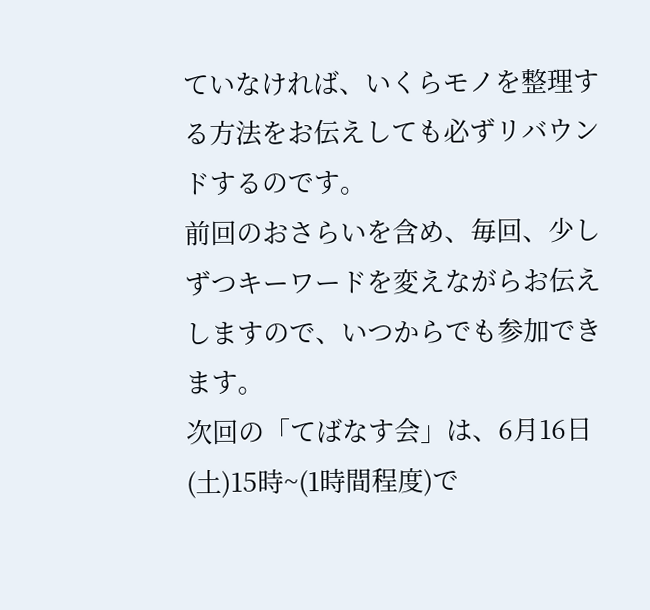ていなければ、いくらモノを整理する方法をお伝えしても必ずリバウンドするのです。
前回のおさらいを含め、毎回、少しずつキーワードを変えながらお伝えしますので、いつからでも参加できます。
次回の「てばなす会」は、6月16日(土)15時~(1時間程度)で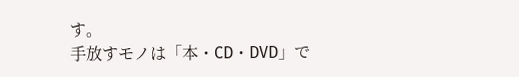す。
手放すモノは「本・CD・DVD」で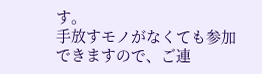す。
手放すモノがなくても参加できますので、ご連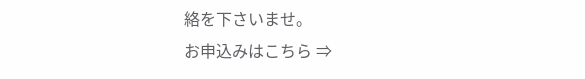絡を下さいませ。
お申込みはこちら ⇒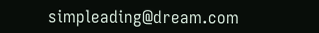simpleading@dream.com